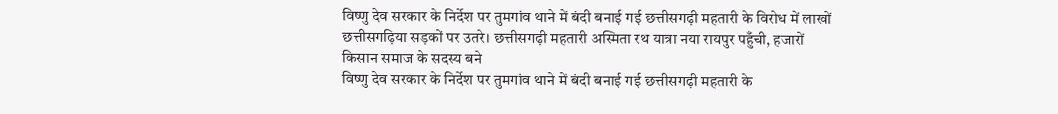विष्णु देव सरकार के निर्देश पर तुमगांव थाने में बंदी बनाई गई छत्तीसगढ़ी महतारी के विरोध में लाखों छत्तीसगढ़िया सड़कों पर उतरे। छत्तीसगढ़ी महतारी अस्मिता रथ यात्रा नया रायपुर पहुँची, हजारों किसान समाज के सदस्य बने
विष्णु देव सरकार के निर्देश पर तुमगांव थाने में बंदी बनाई गई छत्तीसगढ़ी महतारी के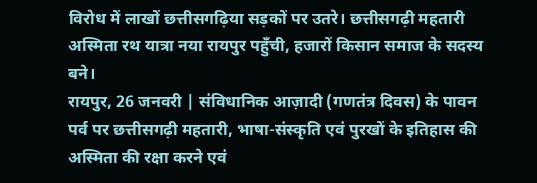विरोध में लाखों छत्तीसगढ़िया सड़कों पर उतरे। छत्तीसगढ़ी महतारी अस्मिता रथ यात्रा नया रायपुर पहुँची, हजारों किसान समाज के सदस्य बने।
रायपुर, 26 जनवरी | संविधानिक आज़ादी (गणतंत्र दिवस) के पावन पर्व पर छत्तीसगढ़ी महतारी, भाषा-संस्कृति एवं पुरखों के इतिहास की अस्मिता की रक्षा करने एवं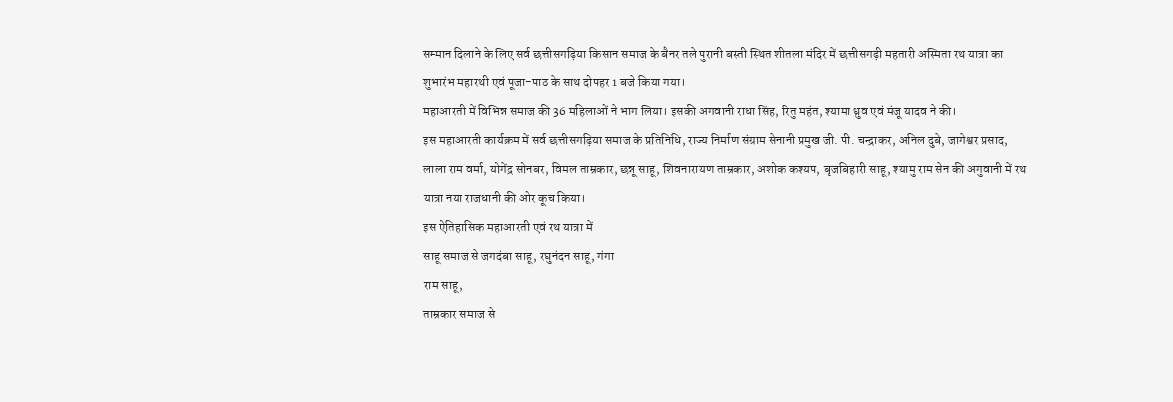सम्मान दिलाने के लिए सर्व छत्तीसगढ़िया किसान समाज के बैनर तले पुरानी बस्ती स्थित शीतला मंदिर में छत्तीसगढ़ी महतारी अस्मिता रथ यात्रा का शुभारंभ महारथी एवं पूजा-पाठ के साथ दोपहर 1 बजे किया गया।
महाआरती में विभिन्न समाज की 36 महिलाओं ने भाग लिया। इसकी अगवानी राधा सिंह, रितु महंत, श्यामा ध्रुव एवं मंजू यादव ने की।
इस महाआरती कार्यक्रम में सर्व छत्तीसगढ़िया समाज के प्रतिनिधि, राज्य निर्माण संग्राम सेनानी प्रमुख जी. पी. चन्द्राकर, अनिल दुबे, जागेश्वर प्रसाद, लाला राम वर्मा, योगेंद्र सोनबर, विमल ताम्रकार, छन्नू साहू, शिवनारायण ताम्रकार, अशोक कश्यप, बृजबिहारी साहू, श्यामु राम सेन की अगुवानी में रथ यात्रा नया राजधानी की ओर कूच किया।
इस ऐतिहासिक महाआरती एवं रथ यात्रा में
साहू समाज से जगदंबा साहू, रघुनंदन साहू, गंगा
राम साहू,
ताम्रकार समाज से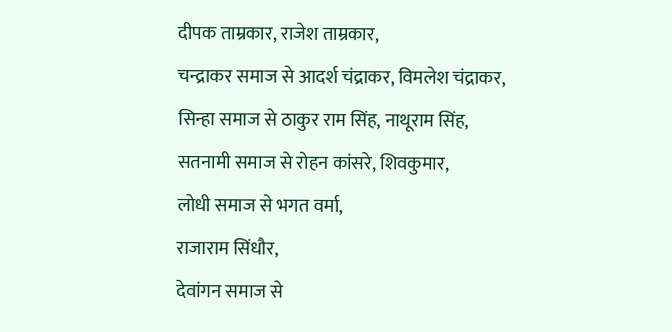दीपक ताम्रकार, राजेश ताम्रकार,
चन्द्राकर समाज से आदर्श चंद्राकर, विमलेश चंद्राकर,
सिन्हा समाज से ठाकुर राम सिंह, नाथूराम सिंह,
सतनामी समाज से रोहन कांसरे, शिवकुमार,
लोधी समाज से भगत वर्मा,
राजाराम सिंधौर,
देवांगन समाज से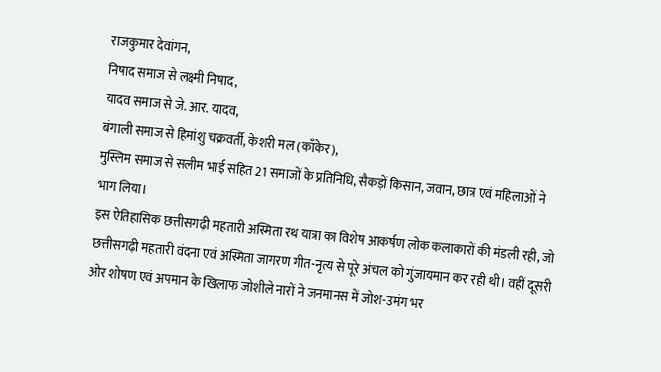राजकुमार देवांगन,
निषाद समाज से लक्ष्मी निषाद,
यादव समाज से जे. आर. यादव,
बंगाली समाज से हिमांशु चक्रवर्ती, केशरी मल (काँकेर),
मुस्लिम समाज से सलीम भाई सहित 21 समाजों के प्रतिनिधि, सैकड़ों किसान, जवान, छात्र एवं महिलाओं ने भाग लिया।
इस ऐतिहासिक छत्तीसगढ़ी महतारी अस्मिता रथ यात्रा का विशेष आकर्षण लोक कलाकारों की मंडली रही, जो छत्तीसगढ़ी महतारी वंदना एवं अस्मिता जागरण गीत-नृत्य से पूरे अंचल को गुंजायमान कर रही थी। वहीं दूसरी ओर शोषण एवं अपमान के खिलाफ जोशीले नारों ने जनमानस में जोश-उमंग भर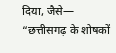दिया, जैसे—
“छत्तीसगढ़ के शोषकों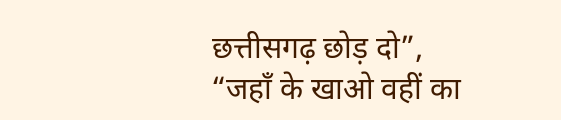छत्तीसगढ़ छोड़ दो”,
“जहाँ के खाओ वहीं का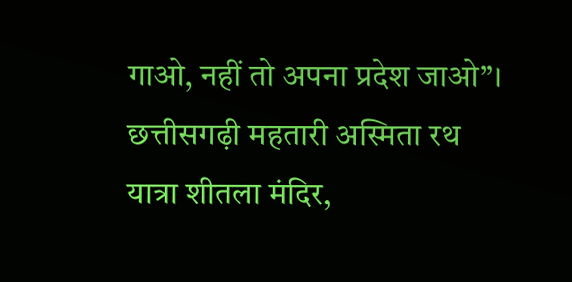गाओ, नहीं तो अपना प्रदेश जाओ”।
छत्तीसगढ़ी महतारी अस्मिता रथ यात्रा शीतला मंदिर,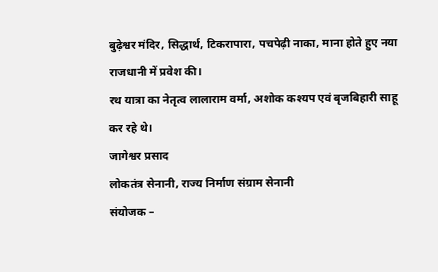बुढ़ेश्वर मंदिर, सिद्धार्थ, टिकरापारा, पचपेढ़ी नाका, माना होते हुए नया राजधानी में प्रवेश की।
रथ यात्रा का नेतृत्व लालाराम वर्मा, अशोक कश्यप एवं बृजबिहारी साहू कर रहे थे।
जागेश्वर प्रसाद
लोकतंत्र सेनानी, राज्य निर्माण संग्राम सेनानी
संयोजक –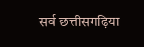सर्व छत्तीसगढ़िया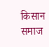किसान समाज